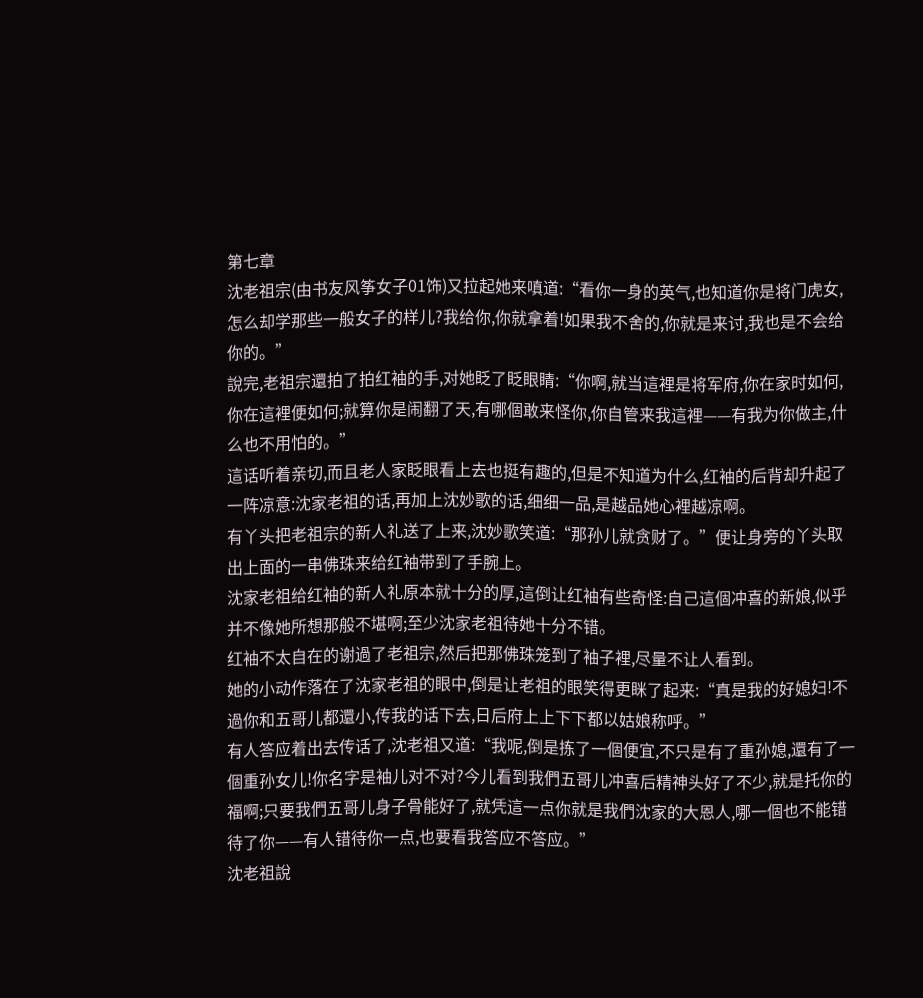第七章
沈老祖宗(由书友风筝女子01饰)又拉起她来嗔道:“看你一身的英气,也知道你是将门虎女,怎么却学那些一般女子的样儿?我给你,你就拿着!如果我不舍的,你就是来讨,我也是不会给你的。”
說完,老祖宗還拍了拍红袖的手,对她眨了眨眼睛:“你啊,就当這裡是将军府,你在家时如何,你在這裡便如何;就算你是闹翻了天,有哪個敢来怪你,你自管来我這裡——有我为你做主,什么也不用怕的。”
這话听着亲切,而且老人家眨眼看上去也挺有趣的,但是不知道为什么,红袖的后背却升起了一阵凉意:沈家老祖的话,再加上沈妙歌的话,细细一品,是越品她心裡越凉啊。
有丫头把老祖宗的新人礼送了上来,沈妙歌笑道:“那孙儿就贪财了。”便让身旁的丫头取出上面的一串佛珠来给红袖带到了手腕上。
沈家老祖给红袖的新人礼原本就十分的厚,這倒让红袖有些奇怪:自己這個冲喜的新娘,似乎并不像她所想那般不堪啊;至少沈家老祖待她十分不错。
红袖不太自在的谢過了老祖宗,然后把那佛珠笼到了袖子裡,尽量不让人看到。
她的小动作落在了沈家老祖的眼中,倒是让老祖的眼笑得更眯了起来:“真是我的好媳妇!不過你和五哥儿都還小,传我的话下去,日后府上上下下都以姑娘称呼。”
有人答应着出去传话了,沈老祖又道:“我呢,倒是拣了一個便宜,不只是有了重孙媳,還有了一個重孙女儿!你名字是袖儿对不对?今儿看到我們五哥儿冲喜后精神头好了不少,就是托你的福啊;只要我們五哥儿身子骨能好了,就凭這一点你就是我們沈家的大恩人,哪一個也不能错待了你——有人错待你一点,也要看我答应不答应。”
沈老祖說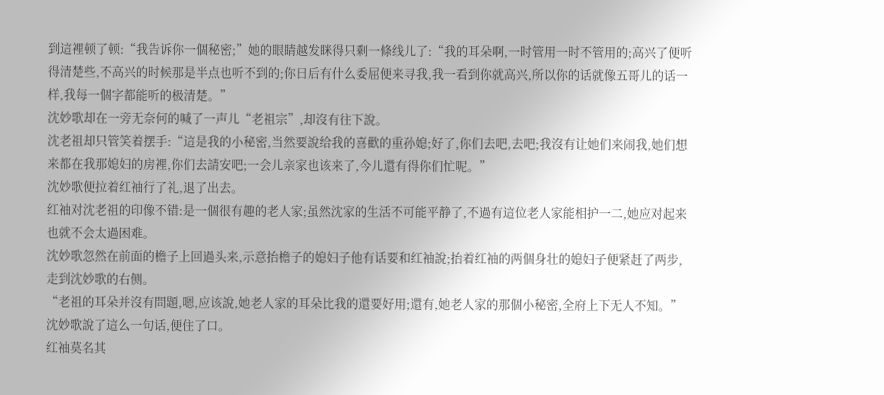到這裡顿了顿:“我告诉你一個秘密;”她的眼睛越发眯得只剩一條线儿了:“我的耳朵啊,一时管用一时不管用的;高兴了便听得清楚些,不高兴的时候那是半点也听不到的;你日后有什么委屈便来寻我,我一看到你就高兴,所以你的话就像五哥儿的话一样,我每一個字都能听的极清楚。”
沈妙歌却在一旁无奈何的喊了一声儿“老祖宗”,却沒有往下說。
沈老祖却只管笑着摆手:“這是我的小秘密,当然要說给我的喜歡的重孙媳;好了,你们去吧,去吧;我沒有让她们来闹我,她们想来都在我那媳妇的房裡,你们去請安吧;一会儿亲家也该来了,今儿還有得你们忙呢。”
沈妙歌便拉着红袖行了礼,退了出去。
红袖对沈老祖的印像不错:是一個很有趣的老人家;虽然沈家的生活不可能平静了,不過有這位老人家能相护一二,她应对起来也就不会太過困难。
沈妙歌忽然在前面的檐子上回過头来,示意抬檐子的媳妇子他有话要和红袖說;抬着红袖的两個身壮的媳妇子便紧赶了两步,走到沈妙歌的右侧。
“老祖的耳朵并沒有問題,嗯,应该說,她老人家的耳朵比我的還要好用;還有,她老人家的那個小秘密,全府上下无人不知。”沈妙歌說了這么一句话,便住了口。
红袖莫名其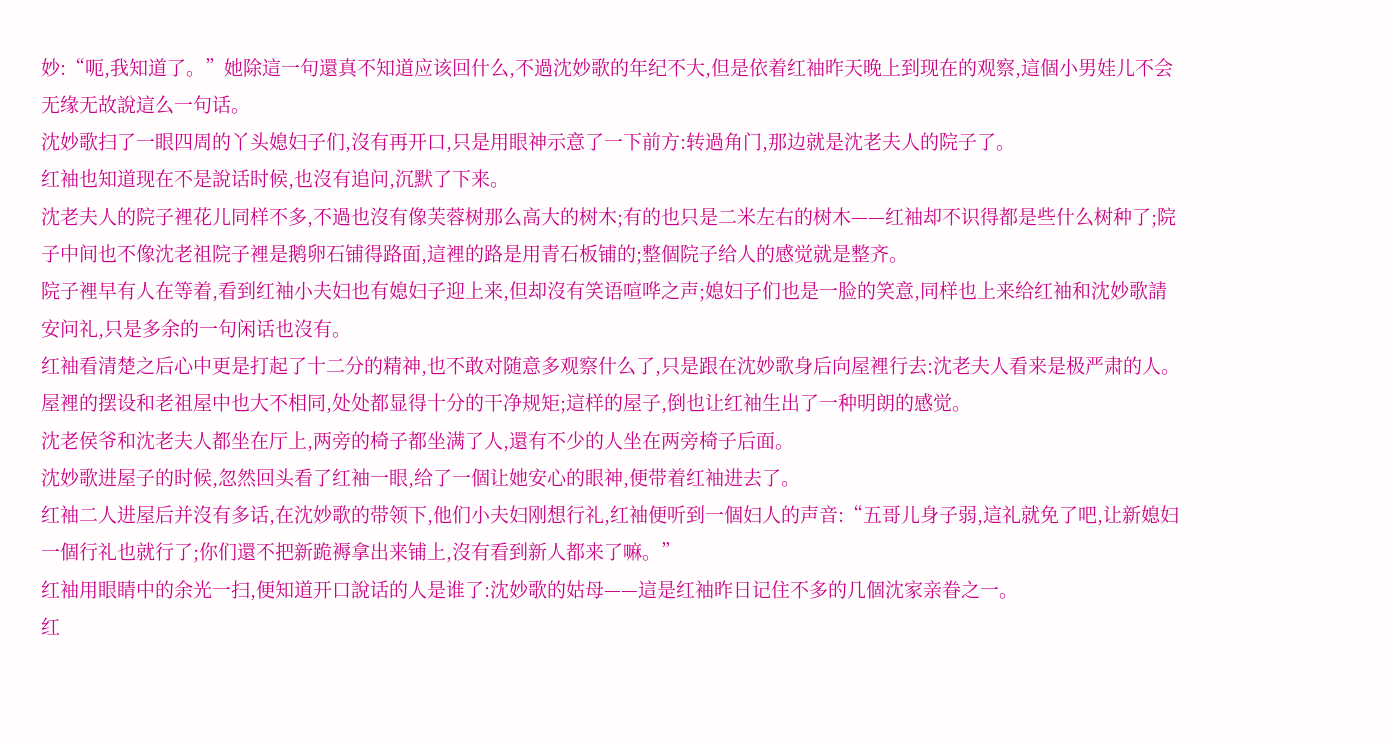妙:“呃,我知道了。”她除這一句還真不知道应该回什么,不過沈妙歌的年纪不大,但是依着红袖昨天晚上到现在的观察,這個小男娃儿不会无缘无故說這么一句话。
沈妙歌扫了一眼四周的丫头媳妇子们,沒有再开口,只是用眼神示意了一下前方:转過角门,那边就是沈老夫人的院子了。
红袖也知道现在不是說话时候,也沒有追问,沉默了下来。
沈老夫人的院子裡花儿同样不多,不過也沒有像芙蓉树那么高大的树木;有的也只是二米左右的树木——红袖却不识得都是些什么树种了;院子中间也不像沈老祖院子裡是鹅卵石铺得路面,這裡的路是用青石板铺的;整個院子给人的感觉就是整齐。
院子裡早有人在等着,看到红袖小夫妇也有媳妇子迎上来,但却沒有笑语喧哗之声;媳妇子们也是一脸的笑意,同样也上来给红袖和沈妙歌請安问礼,只是多余的一句闲话也沒有。
红袖看清楚之后心中更是打起了十二分的精神,也不敢对随意多观察什么了,只是跟在沈妙歌身后向屋裡行去:沈老夫人看来是极严肃的人。
屋裡的摆设和老祖屋中也大不相同,处处都显得十分的干净规矩;這样的屋子,倒也让红袖生出了一种明朗的感觉。
沈老侯爷和沈老夫人都坐在厅上,两旁的椅子都坐满了人,還有不少的人坐在两旁椅子后面。
沈妙歌进屋子的时候,忽然回头看了红袖一眼,给了一個让她安心的眼神,便带着红袖进去了。
红袖二人进屋后并沒有多话,在沈妙歌的带领下,他们小夫妇刚想行礼,红袖便听到一個妇人的声音:“五哥儿身子弱,這礼就免了吧,让新媳妇一個行礼也就行了;你们還不把新跪褥拿出来铺上,沒有看到新人都来了嘛。”
红袖用眼睛中的余光一扫,便知道开口說话的人是谁了:沈妙歌的姑母——這是红袖昨日记住不多的几個沈家亲眷之一。
红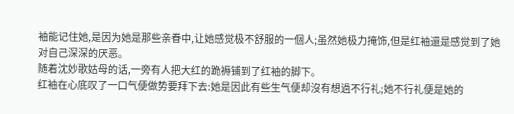袖能记住她,是因为她是那些亲眷中,让她感觉极不舒服的一個人;虽然她极力掩饰,但是红袖還是感觉到了她对自己深深的厌恶。
随着沈妙歌姑母的话,一旁有人把大红的跪褥铺到了红袖的脚下。
红袖在心底叹了一口气便做势要拜下去:她是因此有些生气便却沒有想過不行礼;她不行礼便是她的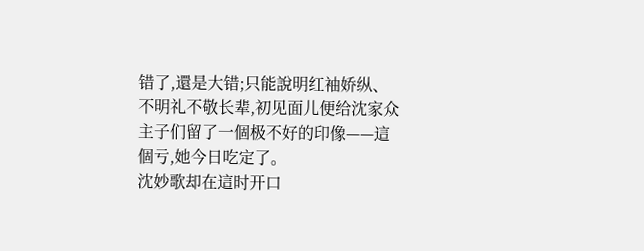错了,還是大错;只能說明红袖娇纵、不明礼不敬长辈,初见面儿便给沈家众主子们留了一個极不好的印像——這個亏,她今日吃定了。
沈妙歌却在這时开口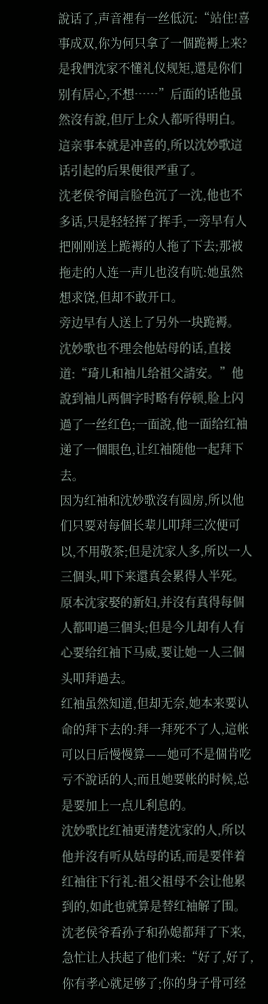說话了,声音裡有一丝低沉:“站住!喜事成双,你为何只拿了一個跪褥上来?是我們沈家不懂礼仪规矩,還是你们别有居心,不想……”后面的话他虽然沒有說,但厅上众人都听得明白。
這亲事本就是冲喜的,所以沈妙歌這话引起的后果便很严重了。
沈老侯爷闻言脸色沉了一沈,他也不多话,只是轻轻挥了挥手,一旁早有人把刚刚送上跪褥的人拖了下去;那被拖走的人连一声儿也沒有吭:她虽然想求饶,但却不敢开口。
旁边早有人送上了另外一块跪褥。
沈妙歌也不理会他姑母的话,直接道:“琦儿和袖儿给祖父請安。”他說到袖儿两個字时略有停顿,脸上闪過了一丝红色;一面說,他一面给红袖递了一個眼色,让红袖随他一起拜下去。
因为红袖和沈妙歌沒有圆房,所以他们只要对每個长辈儿叩拜三次便可以,不用敬茶;但是沈家人多,所以一人三個头,叩下来還真会累得人半死。
原本沈家娶的新妇,并沒有真得每個人都叩過三個头;但是今儿却有人有心要给红袖下马威,要让她一人三個头叩拜過去。
红袖虽然知道,但却无奈,她本来要认命的拜下去的:拜一拜死不了人,這帐可以日后慢慢算——她可不是個肯吃亏不說话的人;而且她要帐的时候,总是要加上一点儿利息的。
沈妙歌比红袖更清楚沈家的人,所以他并沒有听从姑母的话,而是要伴着红袖往下行礼:祖父祖母不会让他累到的,如此也就算是替红袖解了围。
沈老侯爷看孙子和孙媳都拜了下来,急忙让人扶起了他们来:“好了,好了,你有孝心就足够了;你的身子骨可经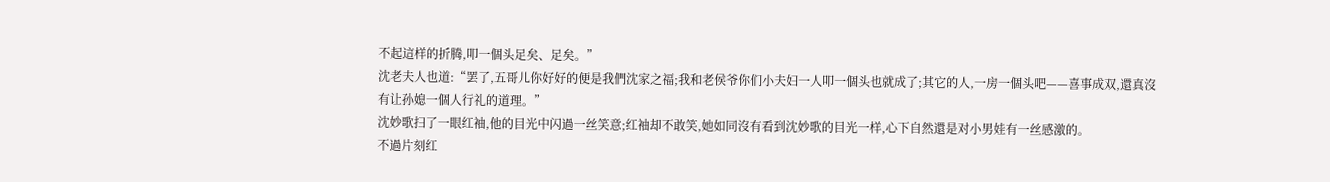不起這样的折腾,叩一個头足矣、足矣。”
沈老夫人也道:“罢了,五哥儿你好好的便是我們沈家之福;我和老侯爷你们小夫妇一人叩一個头也就成了;其它的人,一房一個头吧——喜事成双,還真沒有让孙媳一個人行礼的道理。”
沈妙歌扫了一眼红袖,他的目光中闪過一丝笑意;红袖却不敢笑,她如同沒有看到沈妙歌的目光一样,心下自然還是对小男娃有一丝感激的。
不過片刻红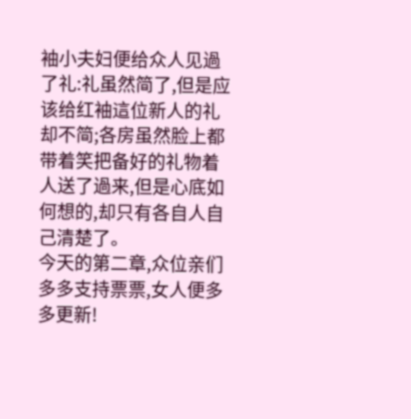袖小夫妇便给众人见過了礼:礼虽然简了,但是应该给红袖這位新人的礼却不简;各房虽然脸上都带着笑把备好的礼物着人送了過来,但是心底如何想的,却只有各自人自己清楚了。
今天的第二章,众位亲们多多支持票票,女人便多多更新!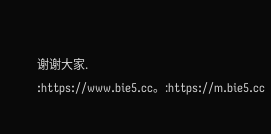谢谢大家.
:https://www.bie5.cc。:https://m.bie5.cc